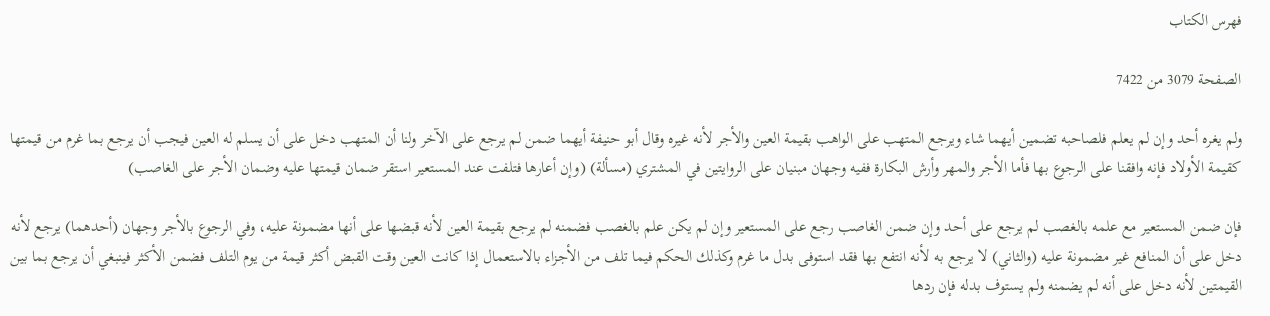فهرس الكتاب

الصفحة 3079 من 7422

ولم يغره أحد وإن لم يعلم فلصاحبه تضمين أيهما شاء ويرجع المتهب على الواهب بقيمة العين والأجر لأنه غيره وقال أبو حنيفة أيهما ضمن لم يرجع على الآخر ولنا أن المتهب دخل على أن يسلم له العين فيجب أن يرجع بما غرم من قيمتها كقيمة الأولاد فإنه وافقنا على الرجوع بها فأما الأجر والمهر وأرش البكارة ففيه وجهان مبنيان على الروايتين في المشتري (مسألة) (وإن أعارها فتلفت عند المستعير استقر ضمان قيمتها عليه وضمان الأجر على الغاصب)

فإن ضمن المستعير مع علمه بالغصب لم يرجع على أحد وإن ضمن الغاصب رجع على المستعير وإن لم يكن علم بالغصب فضمنه لم يرجع بقيمة العين لأنه قبضها على أنها مضمونة عليه، وفي الرجوع بالأجر وجهان (أحدهما) يرجع لأنه دخل على أن المنافع غير مضمونة عليه (والثاني) لا يرجع به لأنه انتفع بها فقد استوفى بدل ما غرم وكذلك الحكم فيما تلف من الأجزاء بالاستعمال إذا كانت العين وقت القبض أكثر قيمة من يوم التلف فضمن الأكثر فينبغي أن يرجع بما بين القيمتين لأنه دخل على أنه لم يضمنه ولم يستوف بدله فإن ردها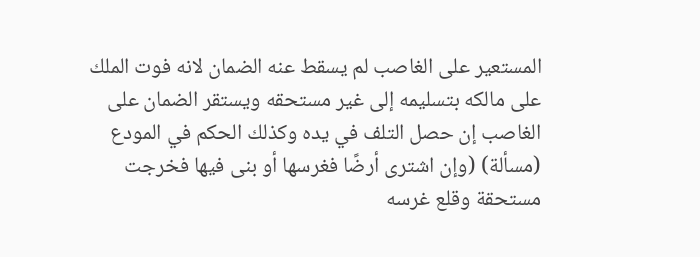المستعير على الغاصب لم يسقط عنه الضمان لانه فوت الملك على مالكه بتسليمه إلى غير مستحقه ويستقر الضمان على الغاصب إن حصل التلف في يده وكذلك الحكم في المودع (مسألة) (وإن اشترى أرضًا فغرسها أو بنى فيها فخرجت مستحقة وقلع غرسه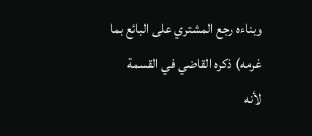وبناءه رجع المشتري على البائع بما غرمه) ذكره القاضي في القسمة لأنه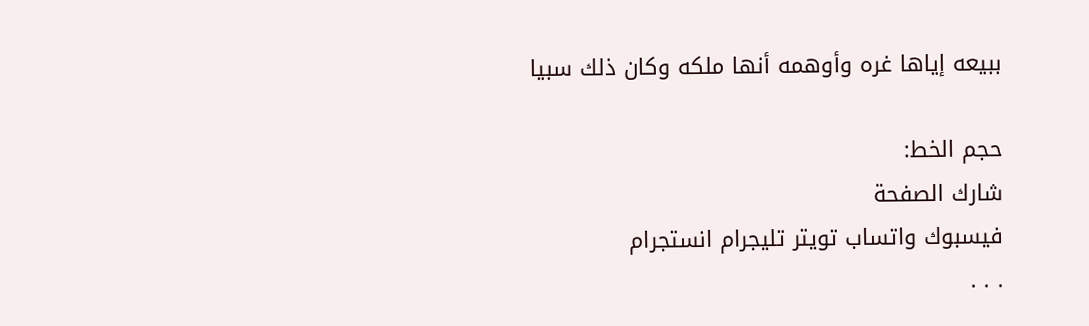ببيعه إياها غره وأوهمه أنها ملكه وكان ذلك سبيا

حجم الخط:
شارك الصفحة
فيسبوك واتساب تويتر تليجرام انستجرام
. . .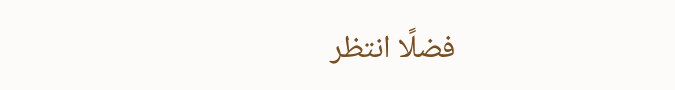فضلًا انتظر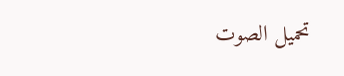تحميل الصوت